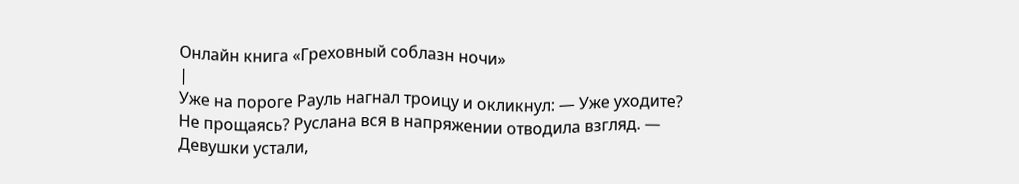Онлайн книга «Греховный соблазн ночи»
|
Уже на пороге Рауль нагнал троицу и окликнул: — Уже уходите? Не прощаясь? Руслана вся в напряжении отводила взгляд. — Девушки устали,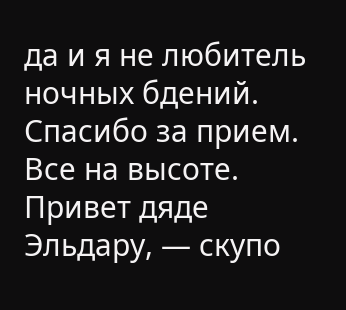да и я не любитель ночных бдений. Спасибо за прием. Все на высоте. Привет дяде Эльдару, — скупо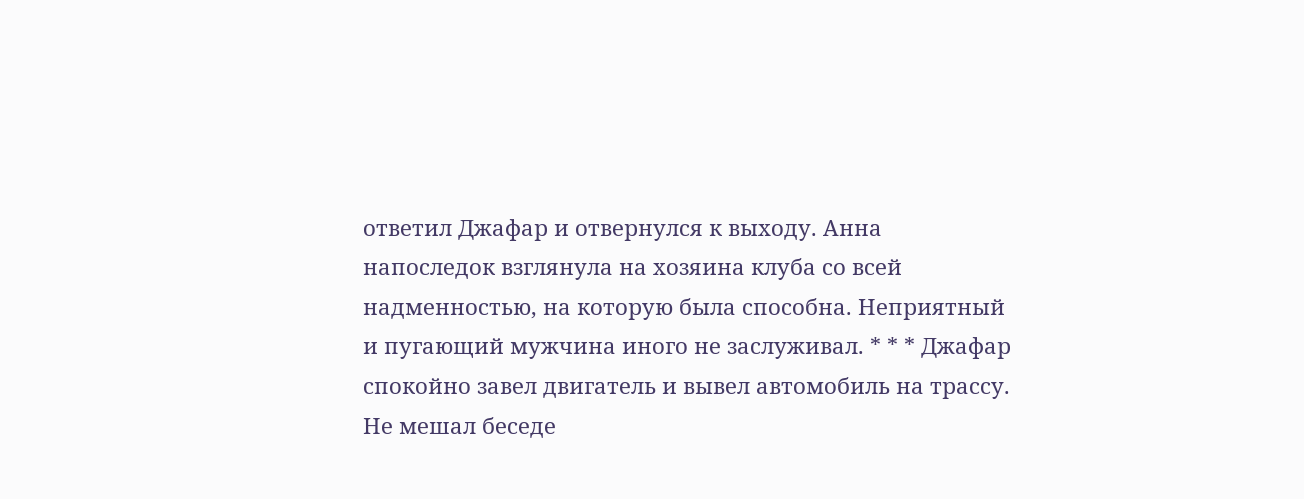ответил Джафар и отвернулся к выходу. Анна напоследок взглянула на хозяина клуба со всей надменностью, на которую была способна. Неприятный и пугающий мужчина иного не заслуживал. * * * Джафар спокойно завел двигатель и вывел автомобиль на трассу. Не мешал беседе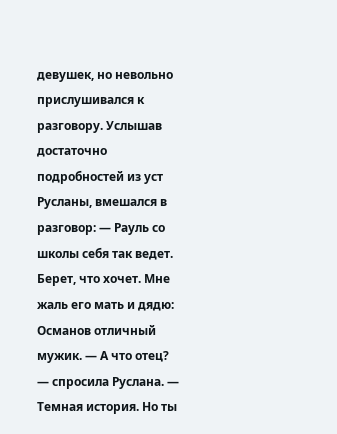девушек, но невольно прислушивался к разговору. Услышав достаточно подробностей из уст Русланы, вмешался в разговор: — Рауль со школы себя так ведет. Берет, что хочет. Мне жаль его мать и дядю: Османов отличный мужик. — А что отец? — спросила Руслана. — Темная история. Но ты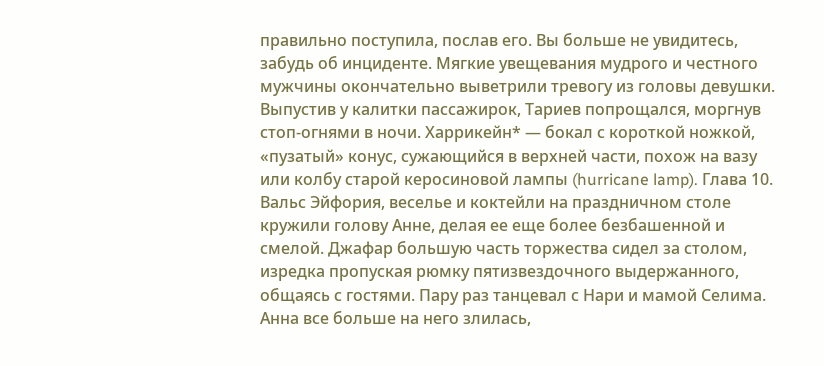правильно поступила, послав его. Вы больше не увидитесь, забудь об инциденте. Мягкие увещевания мудрого и честного мужчины окончательно выветрили тревогу из головы девушки. Выпустив у калитки пассажирок, Тариев попрощался, моргнув стоп-огнями в ночи. Харрикейн* — бокал с короткой ножкой, «пузатый» конус, сужающийся в верхней части, похож на вазу или колбу старой керосиновой лампы (hurricane lamp). Глава 10. Вальс Эйфория, веселье и коктейли на праздничном столе кружили голову Анне, делая ее еще более безбашенной и смелой. Джафар большую часть торжества сидел за столом, изредка пропуская рюмку пятизвездочного выдержанного, общаясь с гостями. Пару раз танцевал с Нари и мамой Селима. Анна все больше на него злилась,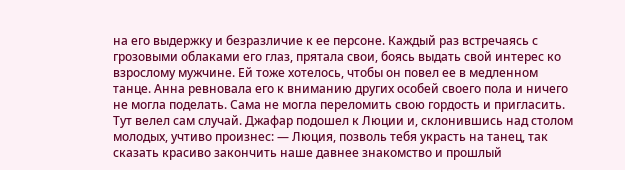на его выдержку и безразличие к ее персоне. Каждый раз встречаясь с грозовыми облаками его глаз, прятала свои, боясь выдать свой интерес ко взрослому мужчине. Ей тоже хотелось, чтобы он повел ее в медленном танце. Анна ревновала его к вниманию других особей своего пола и ничего не могла поделать. Сама не могла переломить свою гордость и пригласить. Тут велел сам случай. Джафар подошел к Люции и, склонившись над столом молодых, учтиво произнес: — Люция, позволь тебя украсть на танец, так сказать красиво закончить наше давнее знакомство и прошлый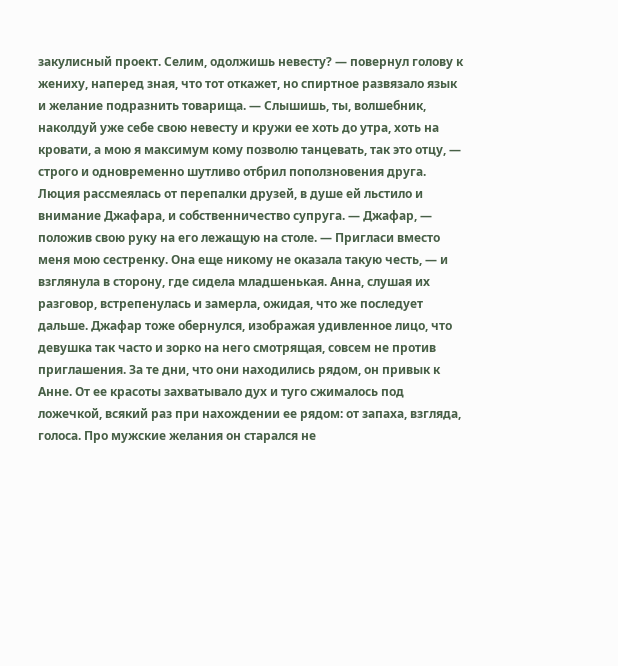закулисный проект. Селим, одолжишь невесту? — повернул голову к жениху, наперед зная, что тот откажет, но спиртное развязало язык и желание подразнить товарища. — Слышишь, ты, волшебник, наколдуй уже себе свою невесту и кружи ее хоть до утра, хоть на кровати, а мою я максимум кому позволю танцевать, так это отцу, — строго и одновременно шутливо отбрил поползновения друга. Люция рассмеялась от перепалки друзей, в душе ей льстило и внимание Джафара, и собственничество супруга. — Джафар, — положив свою руку на его лежащую на столе. — Пригласи вместо меня мою сестренку. Она еще никому не оказала такую честь, — и взглянула в сторону, где сидела младшенькая. Анна, слушая их разговор, встрепенулась и замерла, ожидая, что же последует дальше. Джафар тоже обернулся, изображая удивленное лицо, что девушка так часто и зорко на него смотрящая, совсем не против приглашения. За те дни, что они находились рядом, он привык к Анне. От ее красоты захватывало дух и туго сжималось под ложечкой, всякий раз при нахождении ее рядом: от запаха, взгляда, голоса. Про мужские желания он старался не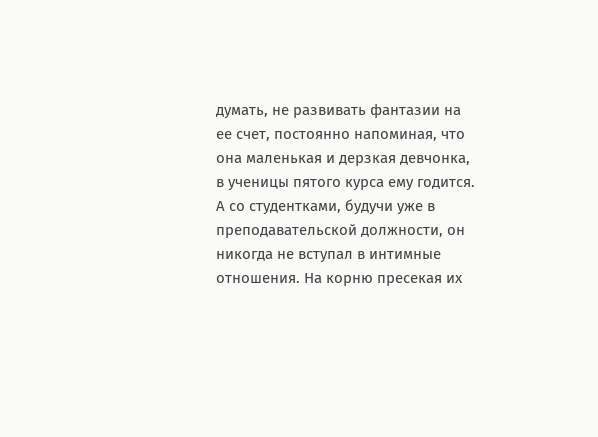думать, не развивать фантазии на ее счет, постоянно напоминая, что она маленькая и дерзкая девчонка, в ученицы пятого курса ему годится. А со студентками, будучи уже в преподавательской должности, он никогда не вступал в интимные отношения. На корню пресекая их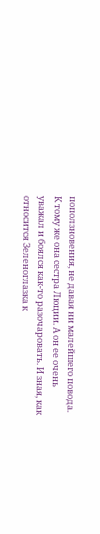поползновения, не давая ни малейшего повода. К тому же она сестра Люции. А он ее очень уважал и боялся как-то разочаровать. И зная, как относится Зеленоглазка к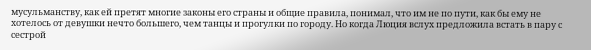мусульманству, как ей претят многие законы его страны и общие правила, понимал, что им не по пути, как бы ему не хотелось от девушки нечто большего, чем танцы и прогулки по городу. Но когда Люция вслух предложила встать в пару с сестрой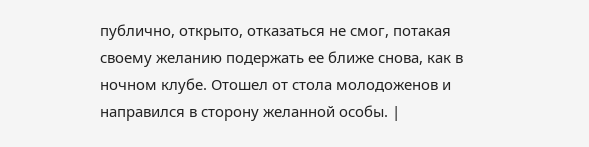публично, открыто, отказаться не смог, потакая своему желанию подержать ее ближе снова, как в ночном клубе. Отошел от стола молодоженов и направился в сторону желанной особы. |